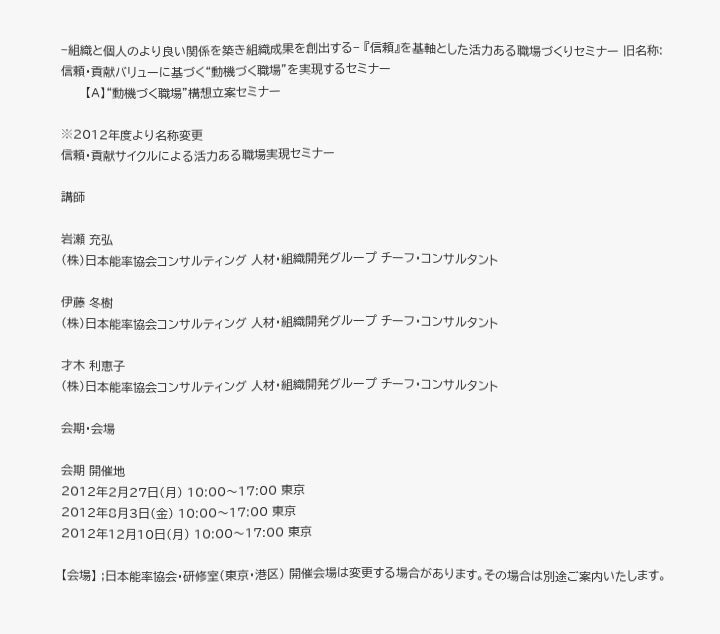−組織と個人のより良い関係を築き組織成果を創出する− 『信頼』を基軸とした活力ある職場づくりセミナー 旧名称:信頼・貢献バリューに基づく“動機づく職場”を実現するセミナー
      【A】“動機づく職場”構想立案セミナー

※2012年度より名称変更
信頼・貢献サイクルによる活力ある職場実現セミナー

講師

岩瀬 充弘
(株)日本能率協会コンサルティング 人材・組織開発グループ チーフ・コンサルタント

伊藤 冬樹
(株)日本能率協会コンサルティング 人材・組織開発グループ チーフ・コンサルタント

才木 利恵子
(株)日本能率協会コンサルティング 人材・組織開発グループ チーフ・コンサルタント

会期・会場

会期 開催地
2012年2月27日(月) 10:00〜17:00 東京
2012年8月3日(金) 10:00〜17:00 東京
2012年12月10日(月) 10:00〜17:00 東京

【会場】 ;日本能率協会・研修室(東京・港区) 開催会場は変更する場合があります。その場合は別途ご案内いたします。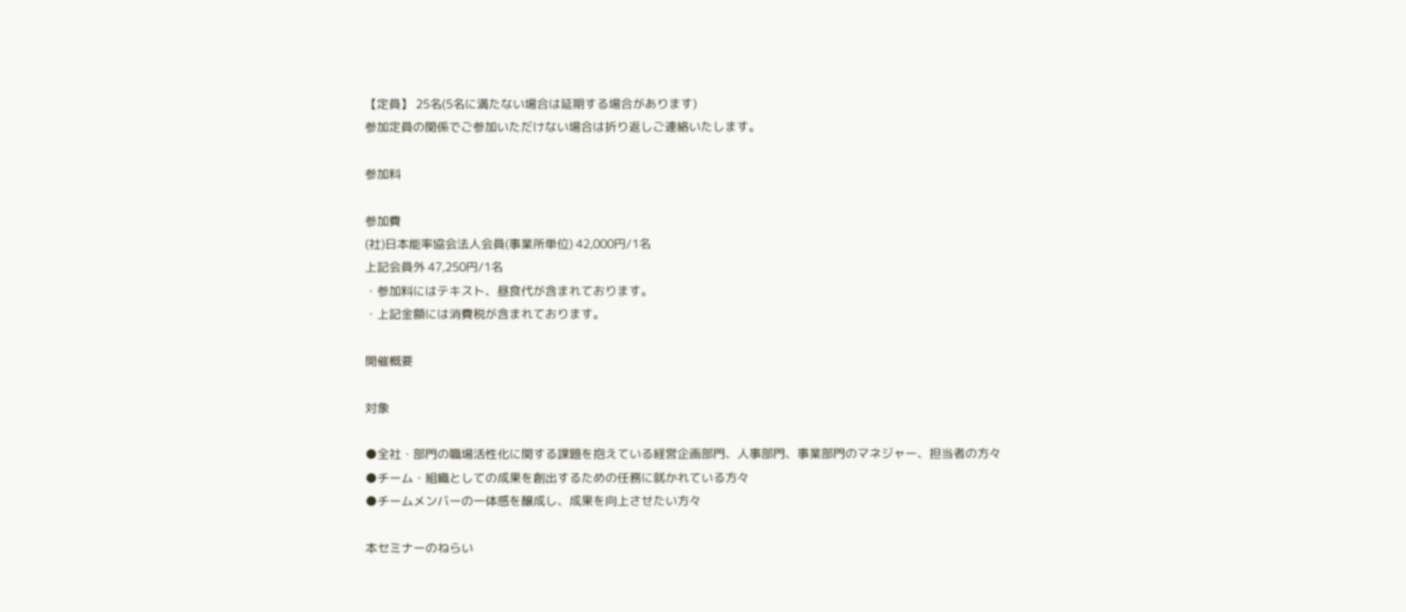【定員】 25名(5名に満たない場合は延期する場合があります)
参加定員の関係でご参加いただけない場合は折り返しご連絡いたします。

参加料

参加費
(社)日本能率協会法人会員(事業所単位) 42,000円/1名
上記会員外 47,250円/1名
・参加料にはテキスト、昼食代が含まれております。
・上記金額には消費税が含まれております。

開催概要

対象

●全社・部門の職場活性化に関する課題を抱えている経営企画部門、人事部門、事業部門のマネジャー、担当者の方々
●チーム・組織としての成果を創出するための任務に就かれている方々
●チームメンバーの一体感を醸成し、成果を向上させたい方々

本セミナーのねらい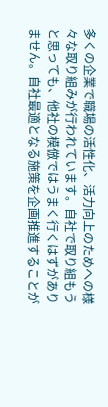多くの企業で職場の活性化、活力向上のためへの様々な取り組みが行われています。自社で取り組もうと思っても、他社の模倣ではうまく行くはずがありません。自社最適となる施策を企画推進することが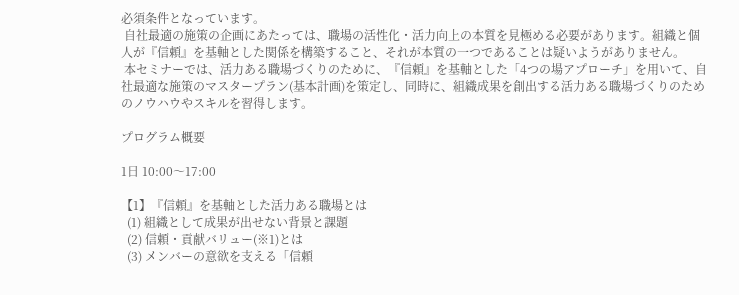必須条件となっています。
 自社最適の施策の企画にあたっては、職場の活性化・活力向上の本質を見極める必要があります。組織と個人が『信頼』を基軸とした関係を構築すること、それが本質の一つであることは疑いようがありません。
 本セミナーでは、活力ある職場づくりのために、『信頼』を基軸とした「4つの場アプローチ」を用いて、自社最適な施策のマスタープラン(基本計画)を策定し、同時に、組織成果を創出する活力ある職場づくりのためのノウハウやスキルを習得します。

プログラム概要

1日 10:00〜17:00

【1】『信頼』を基軸とした活力ある職場とは
  (1) 組織として成果が出せない背景と課題
  (2) 信頼・貢献バリュー(※1)とは
  (3) メンバーの意欲を支える「信頼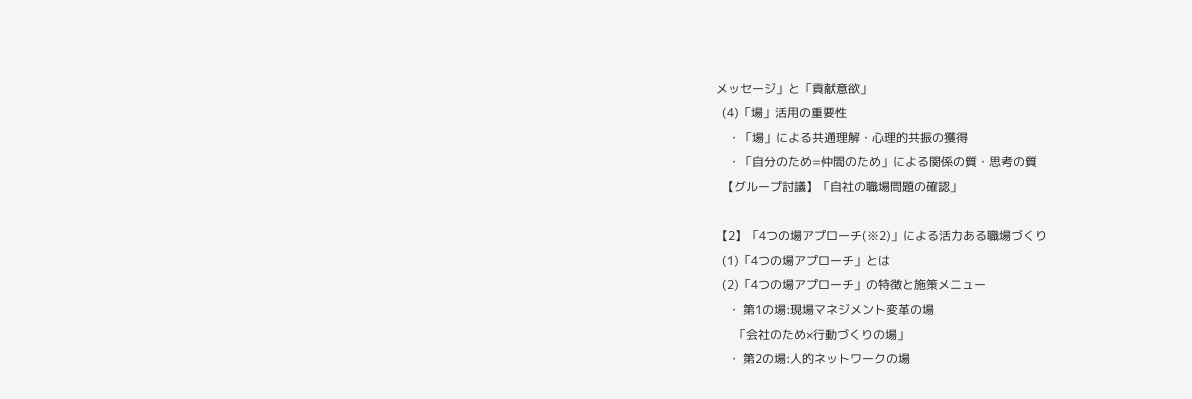メッセージ」と「貢献意欲」
  (4)「場」活用の重要性
    ・「場」による共通理解・心理的共振の獲得
    ・「自分のため=仲間のため」による関係の質・思考の質
  【グループ討議】「自社の職場問題の確認」

【2】「4つの場アプローチ(※2)」による活力ある職場づくり
  (1)「4つの場アプローチ」とは
  (2)「4つの場アプローチ」の特徴と施策メニュー
    ・ 第1の場:現場マネジメント変革の場
      「会社のため×行動づくりの場」
    ・ 第2の場:人的ネットワークの場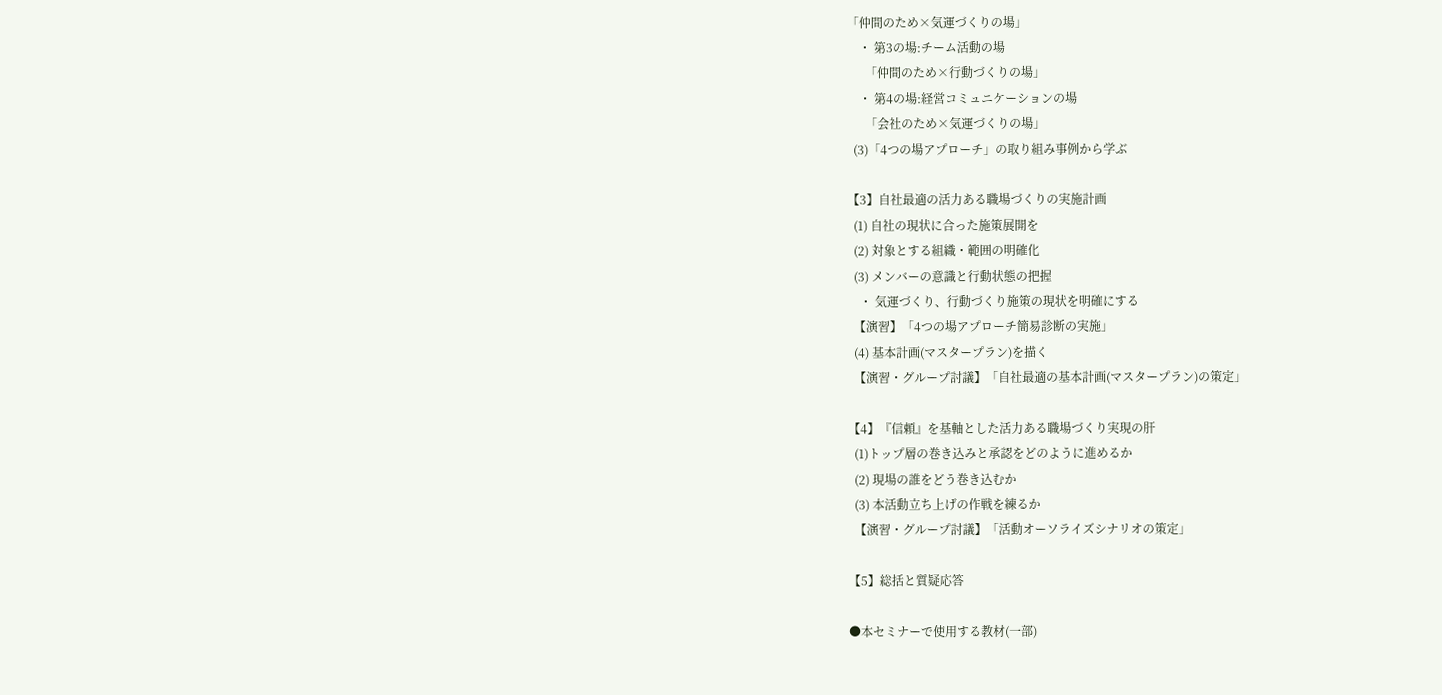「仲間のため×気運づくりの場」
    ・ 第3の場:チーム活動の場
      「仲間のため×行動づくりの場」
    ・ 第4の場:経営コミュニケーションの場
      「会社のため×気運づくりの場」
  (3)「4つの場アプローチ」の取り組み事例から学ぶ

【3】自社最適の活力ある職場づくりの実施計画
  (1) 自社の現状に合った施策展開を
  (2) 対象とする組織・範囲の明確化
  (3) メンバーの意識と行動状態の把握
    ・ 気運づくり、行動づくり施策の現状を明確にする
  【演習】「4つの場アプローチ簡易診断の実施」
  (4) 基本計画(マスタープラン)を描く
  【演習・グループ討議】「自社最適の基本計画(マスタープラン)の策定」

【4】『信頼』を基軸とした活力ある職場づくり実現の肝
  (1)トップ層の巻き込みと承認をどのように進めるか
  (2) 現場の誰をどう巻き込むか
  (3) 本活動立ち上げの作戦を練るか
  【演習・グループ討議】「活動オーソライズシナリオの策定」

【5】総括と質疑応答

●本セミナーで使用する教材(一部)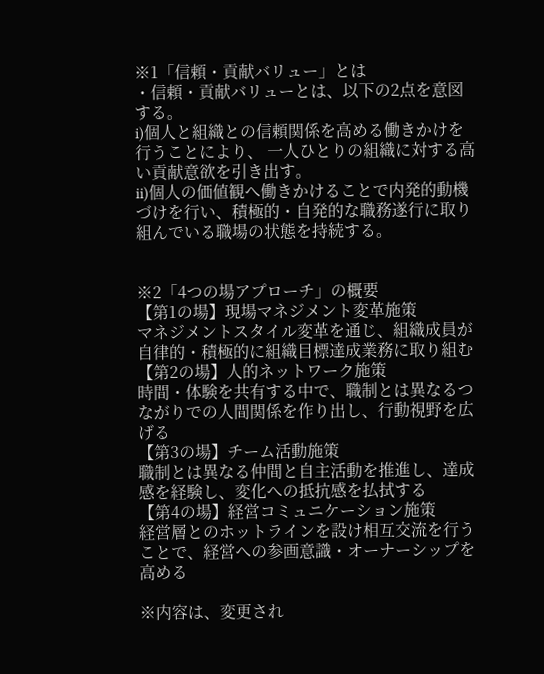※1「信頼・貢献バリュー」とは
・信頼・貢献バリューとは、以下の2点を意図する。
i)個人と組織との信頼関係を高める働きかけを行うことにより、 一人ひとりの組織に対する高い貢献意欲を引き出す。
ii)個人の価値観へ働きかけることで内発的動機づけを行い、積極的・自発的な職務遂行に取り組んでいる職場の状態を持続する。


※2「4つの場アプローチ」の概要
【第1の場】現場マネジメント変革施策
マネジメントスタイル変革を通じ、組織成員が自律的・積極的に組織目標達成業務に取り組む
【第2の場】人的ネットワーク施策
時間・体験を共有する中で、職制とは異なるつながりでの人間関係を作り出し、行動視野を広げる
【第3の場】チーム活動施策
職制とは異なる仲間と自主活動を推進し、達成感を経験し、変化への抵抗感を払拭する
【第4の場】経営コミュニケーション施策
経営層とのホットラインを設け相互交流を行うことで、経営への参画意識・オーナーシップを高める

※内容は、変更され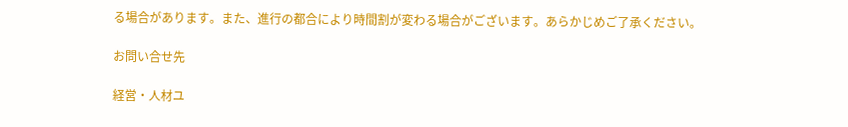る場合があります。また、進行の都合により時間割が変わる場合がございます。あらかじめご了承ください。

お問い合せ先

経営・人材ユ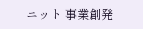ニット 事業創発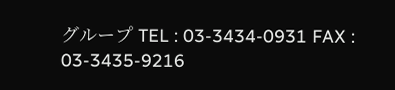グループ TEL : 03-3434-0931 FAX : 03-3435-9216